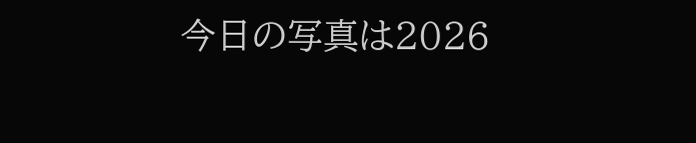今日の写真は2026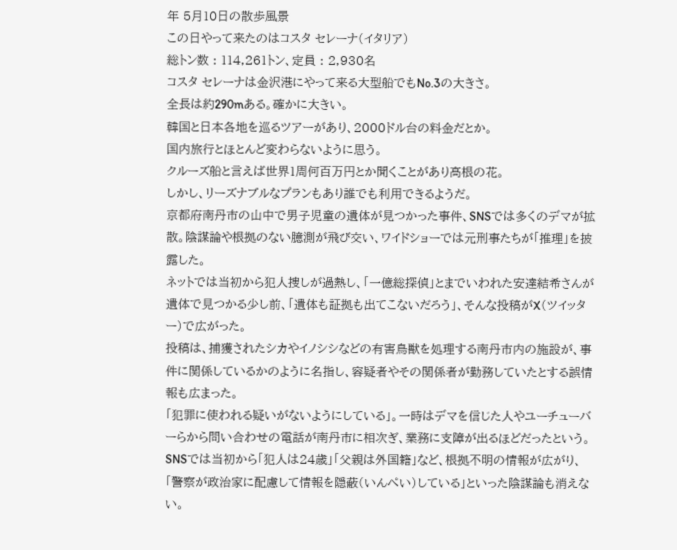年 5月10日の散歩風景
この日やって来たのはコスタ セレーナ(イタリア)
総トン数 : 114,261トン、定員 : 2,930名
コスタ セレーナは金沢港にやって来る大型船でもNo.3の大きさ。
全長は約290mある。確かに大きい。
韓国と日本各地を巡るツアーがあり、2000ドル台の料金だとか。
国内旅行とほとんど変わらないように思う。
クルーズ船と言えば世界1周何百万円とか聞くことがあり高根の花。
しかし、リーズナブルなプランもあり誰でも利用できるようだ。
京都府南丹市の山中で男子児童の遺体が見つかった事件、SNSでは多くのデマが拡散。陰謀論や根拠のない臆測が飛び交い、ワイドショーでは元刑事たちが「推理」を披露した。
ネットでは当初から犯人捜しが過熱し、「一億総探偵」とまでいわれた安達結希さんが遺体で見つかる少し前、「遺体も証拠も出てこないだろう」、そんな投稿がX(ツイッター)で広がった。
投稿は、捕獲されたシカやイノシシなどの有害鳥獣を処理する南丹市内の施設が、事件に関係しているかのように名指し、容疑者やその関係者が勤務していたとする誤情報も広まった。
「犯罪に使われる疑いがないようにしている」。一時はデマを信じた人やユーチューバーらから問い合わせの電話が南丹市に相次ぎ、業務に支障が出るほどだったという。
SNSでは当初から「犯人は24歳」「父親は外国籍」など、根拠不明の情報が広がり、「警察が政治家に配慮して情報を隠蔽(いんぺい)している」といった陰謀論も消えない。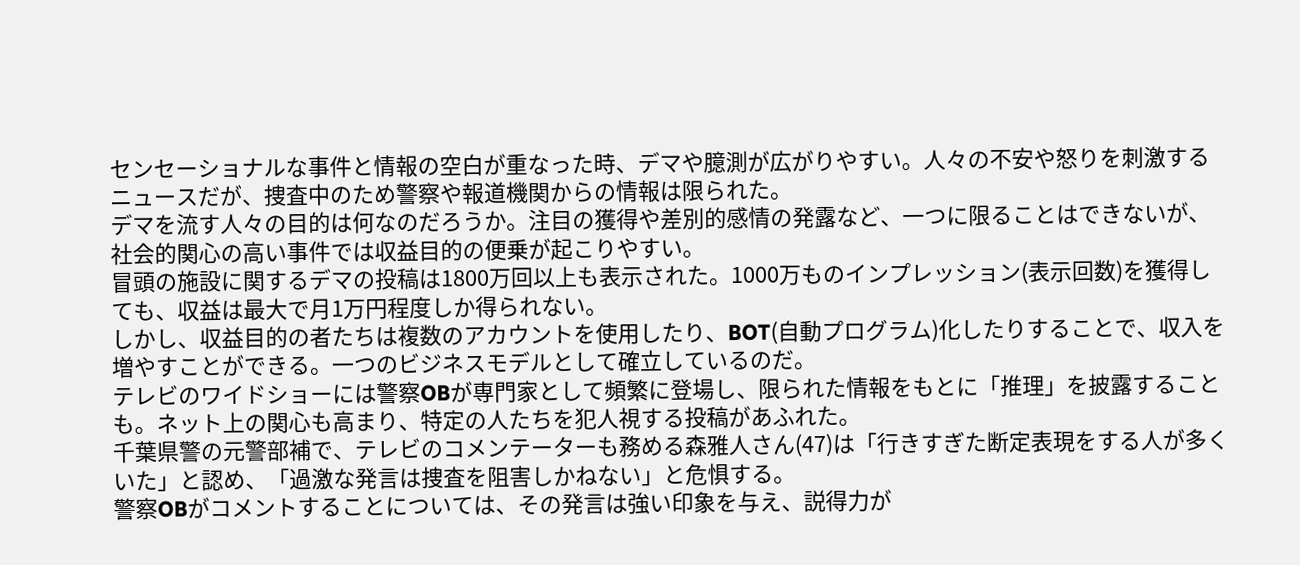センセーショナルな事件と情報の空白が重なった時、デマや臆測が広がりやすい。人々の不安や怒りを刺激するニュースだが、捜査中のため警察や報道機関からの情報は限られた。
デマを流す人々の目的は何なのだろうか。注目の獲得や差別的感情の発露など、一つに限ることはできないが、社会的関心の高い事件では収益目的の便乗が起こりやすい。
冒頭の施設に関するデマの投稿は1800万回以上も表示された。1000万ものインプレッション(表示回数)を獲得しても、収益は最大で月1万円程度しか得られない。
しかし、収益目的の者たちは複数のアカウントを使用したり、BOT(自動プログラム)化したりすることで、収入を増やすことができる。一つのビジネスモデルとして確立しているのだ。
テレビのワイドショーには警察OBが専門家として頻繁に登場し、限られた情報をもとに「推理」を披露することも。ネット上の関心も高まり、特定の人たちを犯人視する投稿があふれた。
千葉県警の元警部補で、テレビのコメンテーターも務める森雅人さん(47)は「行きすぎた断定表現をする人が多くいた」と認め、「過激な発言は捜査を阻害しかねない」と危惧する。
警察OBがコメントすることについては、その発言は強い印象を与え、説得力が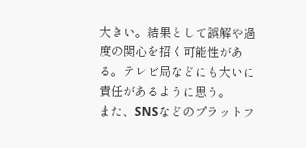大きい。結果として誤解や過度の関心を招く可能性がある。テレビ局などにも大いに責任があるように思う。
また、SNSなどのプラットフ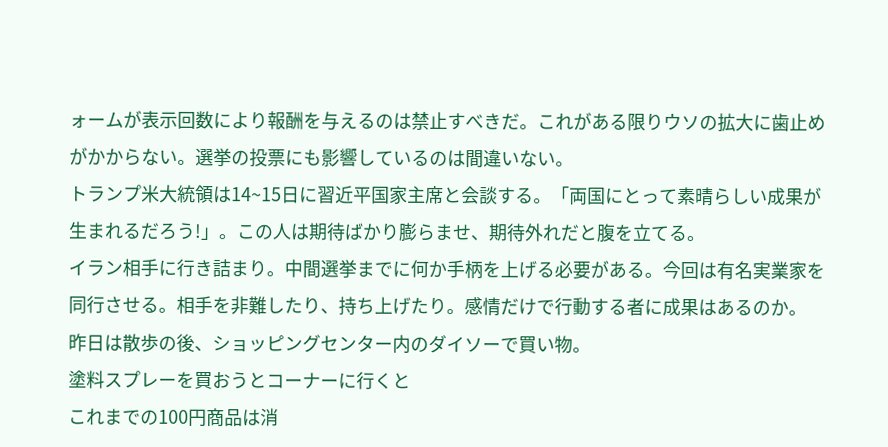ォームが表示回数により報酬を与えるのは禁止すべきだ。これがある限りウソの拡大に歯止めがかからない。選挙の投票にも影響しているのは間違いない。
トランプ米大統領は14~15日に習近平国家主席と会談する。「両国にとって素晴らしい成果が生まれるだろう!」。この人は期待ばかり膨らませ、期待外れだと腹を立てる。
イラン相手に行き詰まり。中間選挙までに何か手柄を上げる必要がある。今回は有名実業家を同行させる。相手を非難したり、持ち上げたり。感情だけで行動する者に成果はあるのか。
昨日は散歩の後、ショッピングセンター内のダイソーで買い物。
塗料スプレーを買おうとコーナーに行くと
これまでの100円商品は消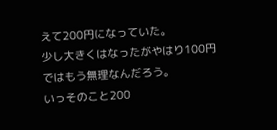えて200円になっていた。
少し大きくはなったがやはり100円ではもう無理なんだろう。
いっそのこと200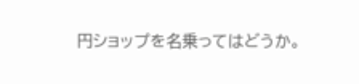円ショップを名乗ってはどうか。